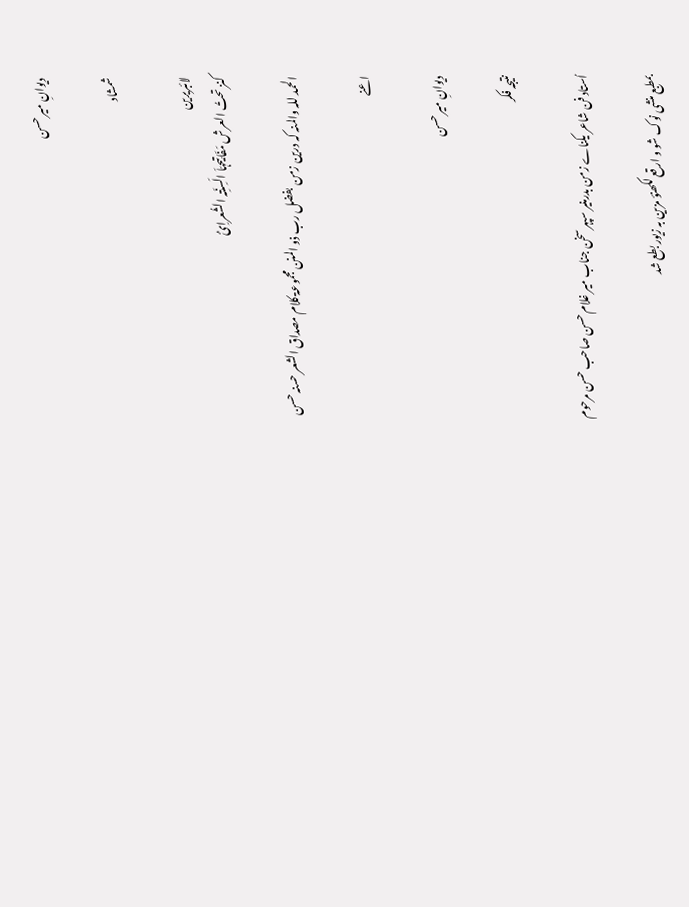دیوانِ میر حسن

شمشاد

لائبریرین
کنز تحتُ العرش مَفَاتِیحہَاَ الَسِنَتِہ الشُعراِئُ

الحمد للہ والمنہ کہ درین زمن بفضل رب ذو المنن مجموعۃ کلام مصداق الشعر حسنہ حسن

اعنے

دیوانِ میر حسن

نتیجہ فکر

اُستاد فن شاعر یکناے زمن بدرمنیر سپہر سخن جناب میر غلام حسن صاحب حسن مرحوم

بمطبع منشی نوک شو و ارقع لکھنؤ مزین بہ زیور بطع شد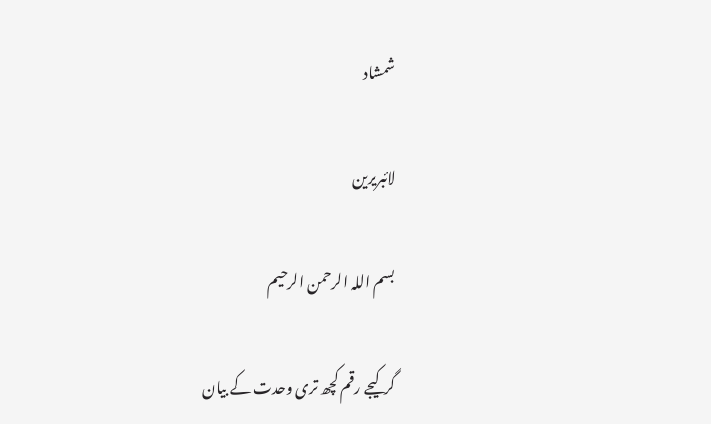شمشاد

لائبریرین

بسم اللہ الرحمن الرحیم

گر کیجے رقم کچھ تری وحدت کے بیان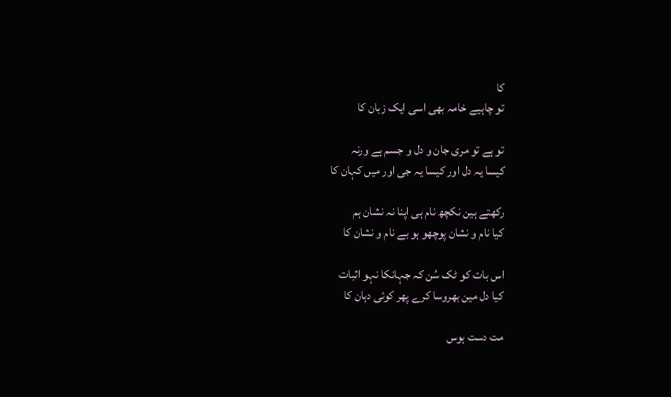کا
تو چاہیے خامہ بھی اسی ایک زبان کا

تو ہے تو مری جان و دل و جسم ہے ورنہ
کیسا یہ دل اور کیسا یہ جی اور میں کہان کا

رکھتے ہین نکچھ نام ہی اپنا نہ نشان ہم
کیا نام و نشان پوچھو ہو بے نام و نشان کا

اس بات کو ٹک سُن کہ جہانکا نہو اثبات
کیا دل مین بھروسا کرے پھر کوئی دہان کا

مت دست ہوس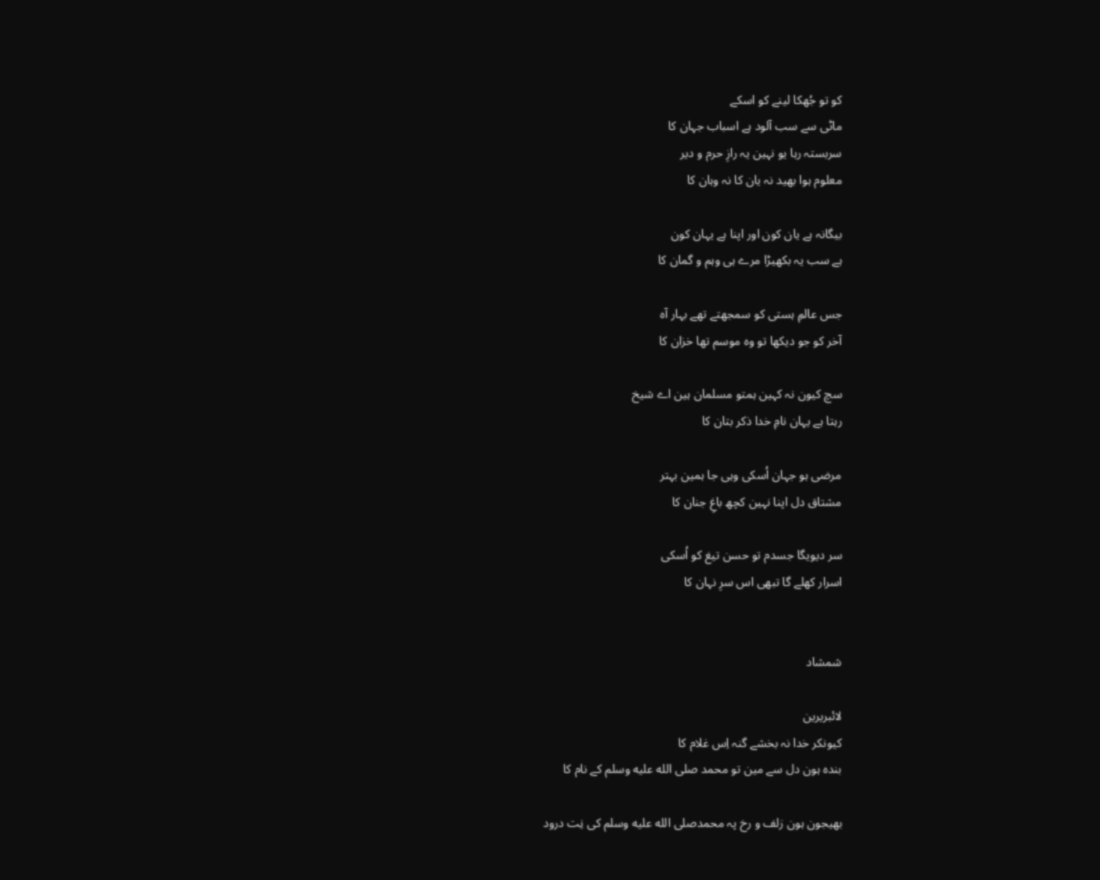کو تو جُھکا لینے کو اسکے
ماٹی سے سب آلود ہے اسباب جہان کا
سربستہ رہا یو نہین یہ رازِ حرم و دیر
معلوم ہوا بھید نہ یان کا نہ وہان کا

بیگانہ ہے یان کون اور اپنا ہے یہان کون
ہے سب یہ بکھیڑا مرے ہی وہم و گمان کا

جس عالمِ ہستی کو سمجھتے تھے بہار آہ
آخر کو جو دیکھا تو وہ موسم تھا خزان کا

سچ کیون نہ کہین ہمتو مسلمان ہین اے شیخ
رہتا ہے یہان نامِ خدا ذکر بتان کا

مرضی ہو جہان اُسکی وہی جا ہمین بہتر
مشتاق دل اپنا نہین کچھ باغِ جنان کا

سر دیویگا جسدم تو حسن تیغ کو اُسکی
اسرار کھلے گا تبھی اس سرِ نہان کا


شمشاد

لائبریرین
کیونکر خدا نہ بخشے گنہ اِس غلام کا
بندہ ہون دل سے مین تو محمد صلى الله عليه وسلم کے نام کا

بھیجون ہون زلف و رخ پہ محمدصلى الله عليه وسلم کی نِت درود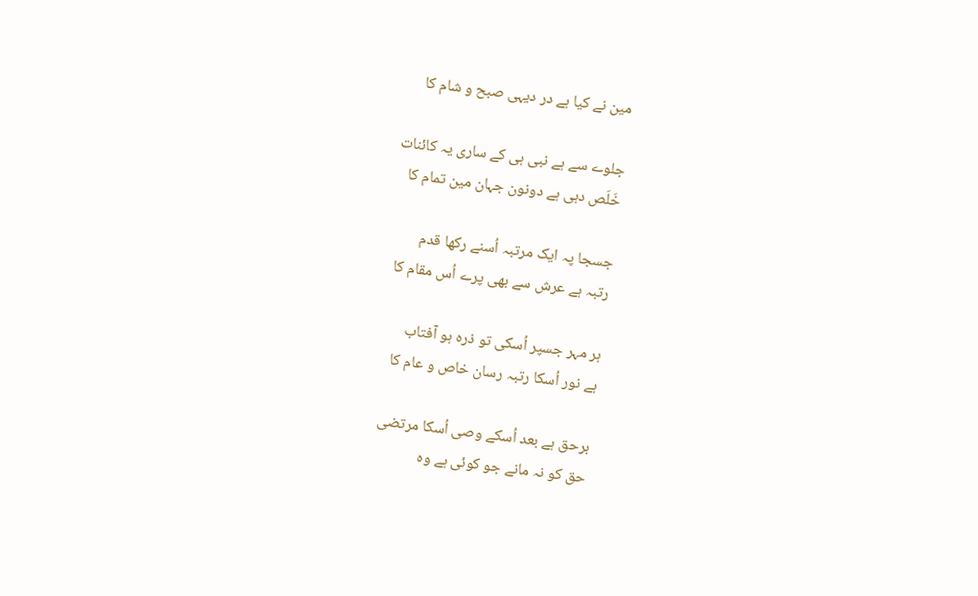مین نے کیا ہے در دیہی صبح و شام کا

جلوے سے ہے نبی ہی کے ساری یہ کائنات
خَلَص دہی ہے دونون جہان مین تمام کا

جسجا پہ ایک مرتبہ اُسنے رکھا قدم
رتبہ ہے عرش سے بھی پرے اُس مقام کا

ہر مہر جسپر اُسکی تو ذرہ ہو آفتاب
ہے نور اُسکا رتبہ رسان خاص و عام کا

برحق ہے بعد اُسکے وصی اُسکا مرتضی
حق کو نہ مانے جو کوئی ہے وہ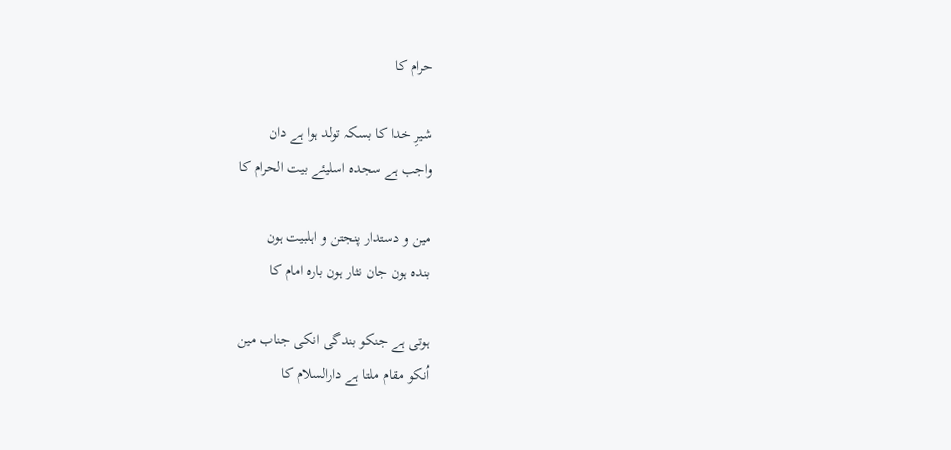حرام کا

شیرِ خدا کا بسکہ تولد ہوا ہے دان
واجب ہے سجدہ اسلیئے بیت الحرام کا

مین و دستدار پنجتن و اہلبیت ہون
بندہ ہون جان نثار ہون بارہ امام کا

ہوتی ہے جنکو بندگی انکی جناب مین
اُنکو مقام ملتا ہے دارالسلام کا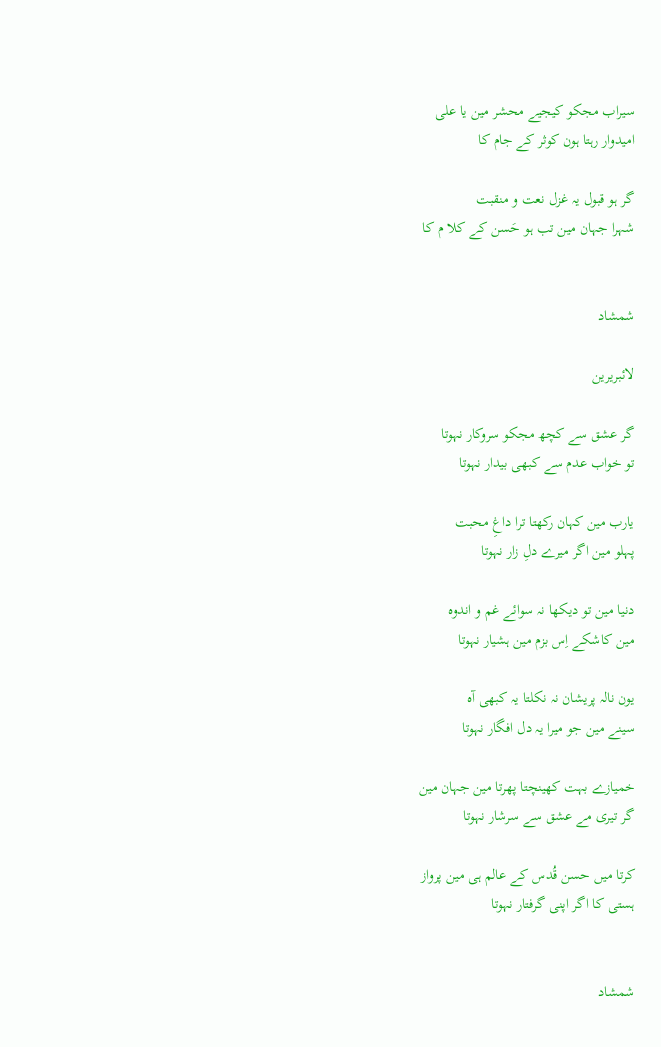سیراب مجکو کیجیے محشر مین یا علی
امیدوار رہتا ہون کوثر کے جام کا

گر ہو قبول یہ غزل نعت و منقبت
شہرا جہان مین تب ہو حَسن کے کلا م کا


شمشاد

لائبریرین

گر عشق سے کچھ مجکو سروکار نہوتا
تو خواب عدم سے کبھی بیدار نہوتا

یارب مین کہان رکھتا ترا داغِ محبت
پہلو مین اگر میرے دلِ زار نہوتا

دنیا مین تو دیکھا نہ سوائے غم و اندوہ
مین کاشکے اِس بزم مین ہشیار نہوتا

یون نالہ پریشان نہ نکلتا یہ کبھی آہ
سینے مین جو میرا یہ دل افگار نہوتا

خمیازے بہت کھینچتا پھرتا مین جہان مین
گر تیری مے عشق سے سرشار نہوتا

کرتا میں حسن قُدس کے عالم ہی مین پرواز
ہستی کا اگر اپنی گرفتار نہوتا


شمشاد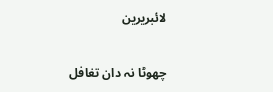لائبریرین

چھوٹا نہ دان تغافل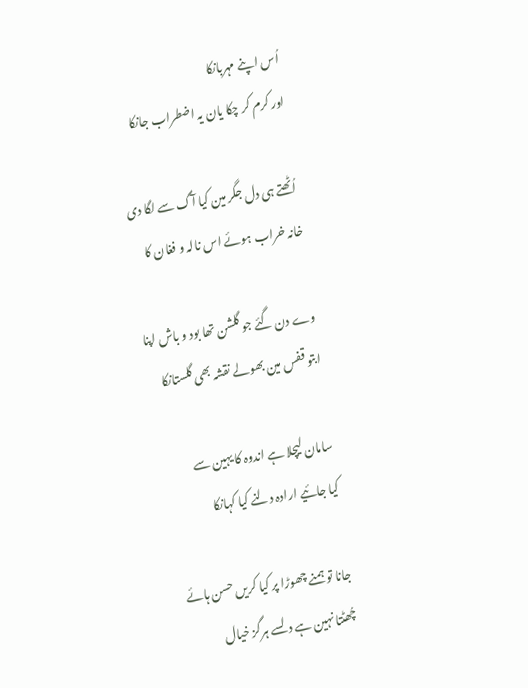اُس اپنے مہربانکا
اور کرم کر چکا یان یہ اضطراب جانکا

اُٹھتے ہی دل جگر مین کیا آگ سے لگا دی
خانہ خراب ہوئے اس نالہ و فغان کا

وے دن گئے جو گلشن تھا بود و باش اپنا
ابتو قفس مین بھولے نقشہ بھی گلستانکا

سامان لیچلا ہے اندوہ کا یہین سے
کیا جائیے ارادہ دلنے کیا کہانکا

جانا تو ہمنے چھوڑا پر کیا کریں حسن ہائے
چُھٹتا نہین ہے دلسے ہرگز خیال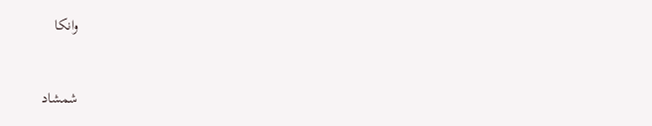وانکا


شمشاد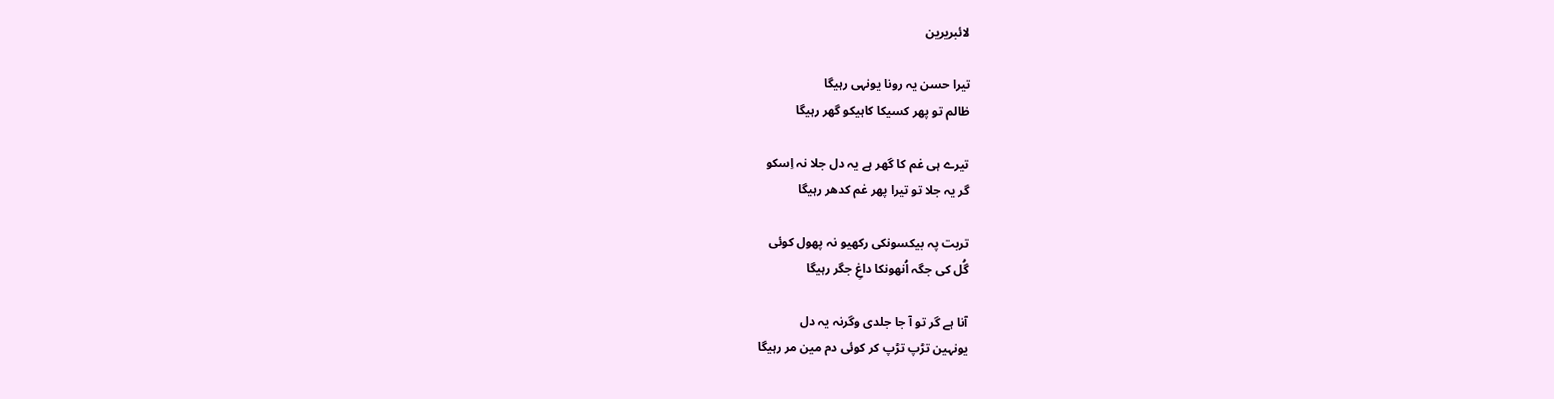لائبریرین

تیرا حسن یہ رونا یونہی رہیگا
ظالم تو پھر کسیکا کاہیکو گھر رہیگا

تیرے ہی غم کا گھر ہے یہ دل جلا نہ اِسکو
گر یہ جلا تو تیرا پھر غم کدھر رہیگا

تربت پہ بیکسونکی رکھیو نہ پھول کوئی
گُل کی جگہ اُنھونکا داغِ جگر رہیگا

آنا ہے گر تو آ جا جلدی وگرنہ یہ دل
یونہین تڑپ تڑپ کر کوئی دم مین مر رہیگا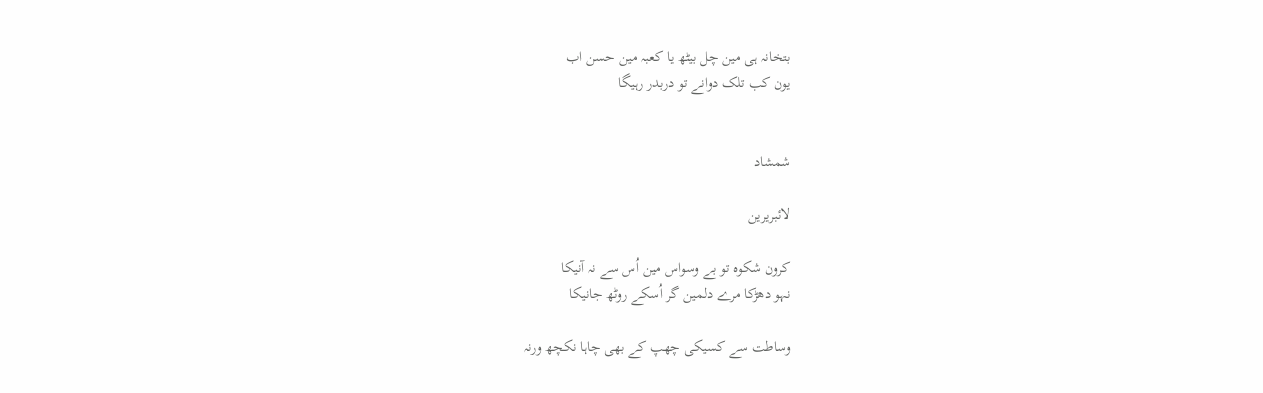بتخانہ ہی مین چل بیٹھ یا کعبہ مین حسن اب
یون کب تلک دوانے تو دربدر رہیگا


شمشاد

لائبریرین

کرون شکوہ تو بے وسواس مین اُس سے نہ آنیکا
نہو دھڑکا مرے دلمین گر اُسکے روٹھ جانیکا

وساطت سے کسیکی چھپ کے بھی چاہا نکچھ ورنہ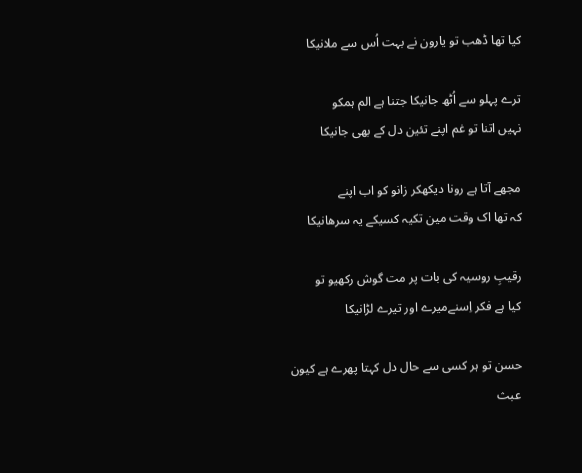کیا تھا ڈھب تو یارون نے بہت اُس سے ملانیکا

ترے پہلو سے اُٹھ جانیکا جتنا ہے الم ہمکو
نہیں اتنا تو غم اپنے تئین دل کے بھی جانیکا

مجھے آتا ہے رونا دیکھکر زانو کو اب اپنے
کہ تھا اک وقت مین تکیہ کسیکے یہ سرھانیکا

رقیبِ روسیہ کی بات پر مت گوش رکھیو تو
کیا ہے فکر اِسنےمیرے اور تیرے لڑانیکا

حسن تو ہر کسی سے حال دل کہتا پھرے ہے کیون
عبث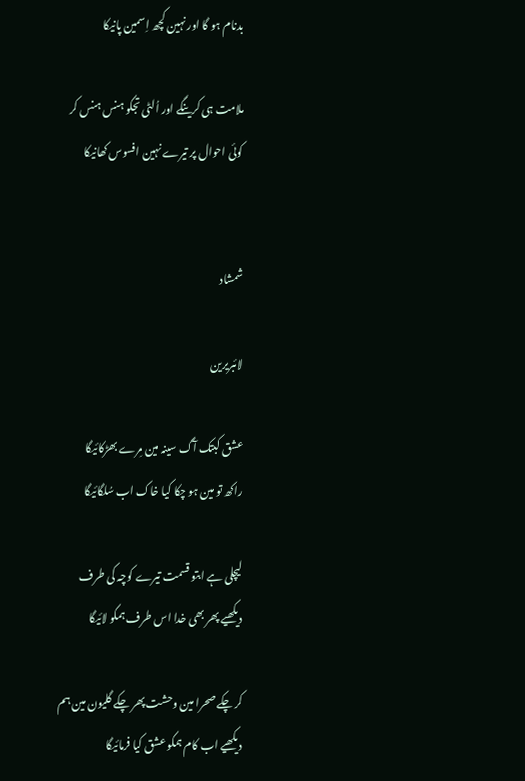بدنام ہو گا اور نہین کچھ اِسمین پانیکا

ملامت ہی کرینگے اور اُلٹی تجکو ہنس ہنس کر
کوئی احوال پر تیرے نہین افسوس کھانیکا


شمشاد

لائبریرین

عشق کبتک آگ سینہ مین مِرے بھڑکائیگا
راکھ تو مین ہو چکا کیا خاک اب سُلگائیگا

لیچلی ہے ابتو قسمت تیرے کوچہ کی طرف
دیکھیے پھر بھی خدا اس طرف ہمکو لائیگا

کر چکے صحرا مین وحشت پھر چکے گلیون مین ہم
دیکھیے اب کام ہمکو عشق کیا فرمائیگا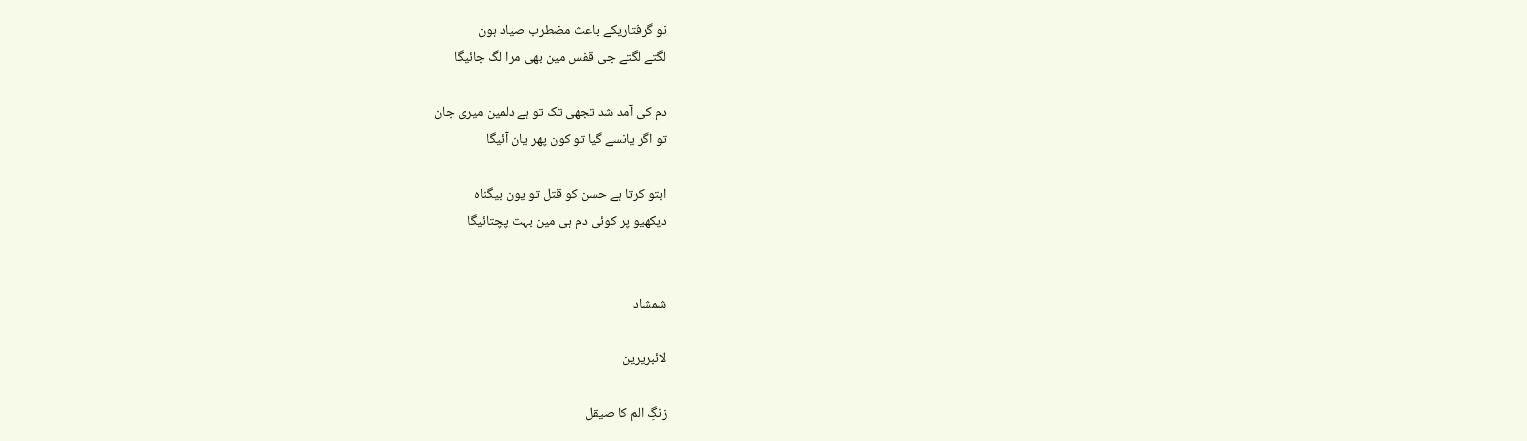نو گرفتاریکے باعث مضطرب صیاد ہون
لگتے لگتے جی قفس مین بھی مرا لگ جائیگا

دم کی آمد شد تجھی تک تو ہے دلمین میری جان
تو اگر یانسے گیا تو کون پھر یان آئیگا

ابتو کرتا ہے حسن کو قتل تو یون بیگناہ
دیکھیو پر کوئی دم ہی مین بہت پچتائیگا


شمشاد

لائبریرین

زنگِ الم کا صیقل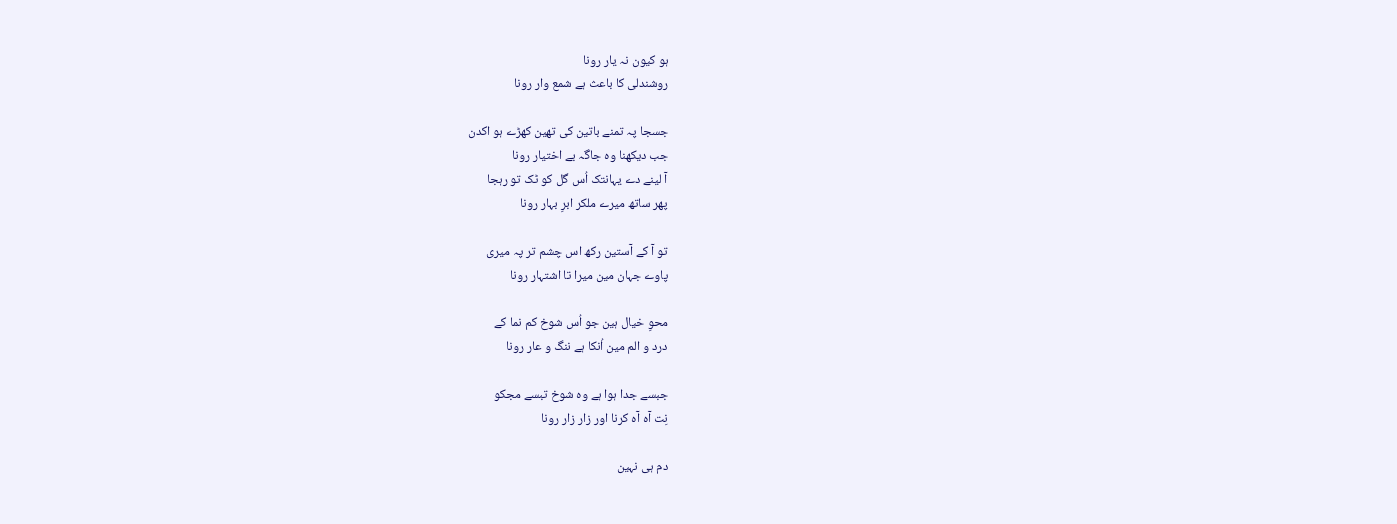ہو کیون نہ یار رونا
روشندلی کا باعث ہے شمع وار رونا

جسجا پہ تمنے باتین کی تھین کھڑے ہو اکدن
جب دیکھنا وہ جاگہ بے اختیار رونا
آ لینے دے یہانتک اُس گل کو ٹک تو رہجا
پھر ساتھ میرے ملکر ابرِ بہار رونا

تو آ کے آستین رکھ اس چشم تر پہ میری
پاوے جہان مین میرا تا اشتہار رونا

محوِ خیال ہین جو اُس شوخ کم نما کے
درد و الم مین اُنکا ہے ننگ و عار رونا

جبسے جدا ہوا ہے وہ شوخ تبسے مجکو
نِت آہ آہ کرنا اور زار زار رونا

دم ہی نہین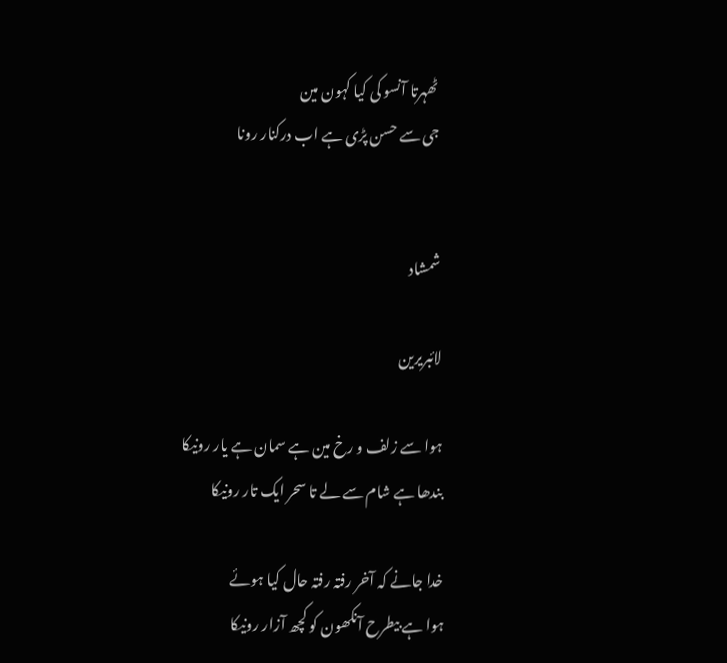ٹھہرتا آنسو کی کیا کہون مین
جی سے حسن پڑی ہے اب درکنار رونا


شمشاد

لائبریرین

ہوا سے زلف و رخ مین ہے سمان ہے یار رونیکا
بندھا ہے شام سے لے تا سحر ایک تار رونیکا

خدا جانے کہ آخر رفتہ رفتہ حال کیا ہوئے
ہوا ہے بیطرح آنکھون کو کچھ آزار رونیکا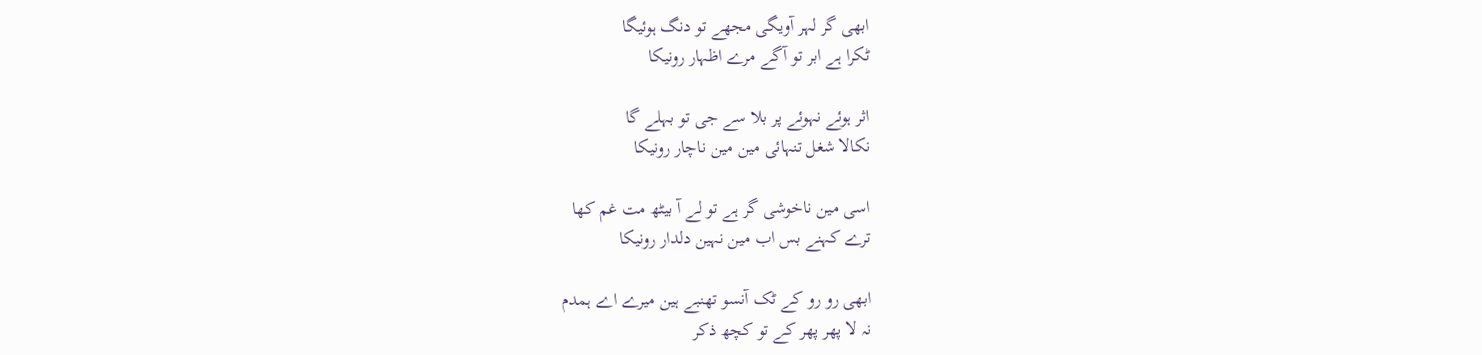ابھی گر لہر آویگی مجھے تو دنگ ہوئیگا
ٹکرا ہے ابر تو آگے مرے اظہار رونیکا

اثر ہوئے نہوئے پر بلا سے جی تو بہلے گا
نکالا شغل تنہائی مین مین ناچار رونیکا

اسی مین ناخوشی گر ہے تو لے آ بیٹھ مت غم کھا
ترے کہنے بس اب مین نہین دلدار رونیکا

ابھی رو رو کے ٹک آنسو تھنبے ہین میرے اے ہمدم
نہ لا پھر پھر کے تو کچھ ذکر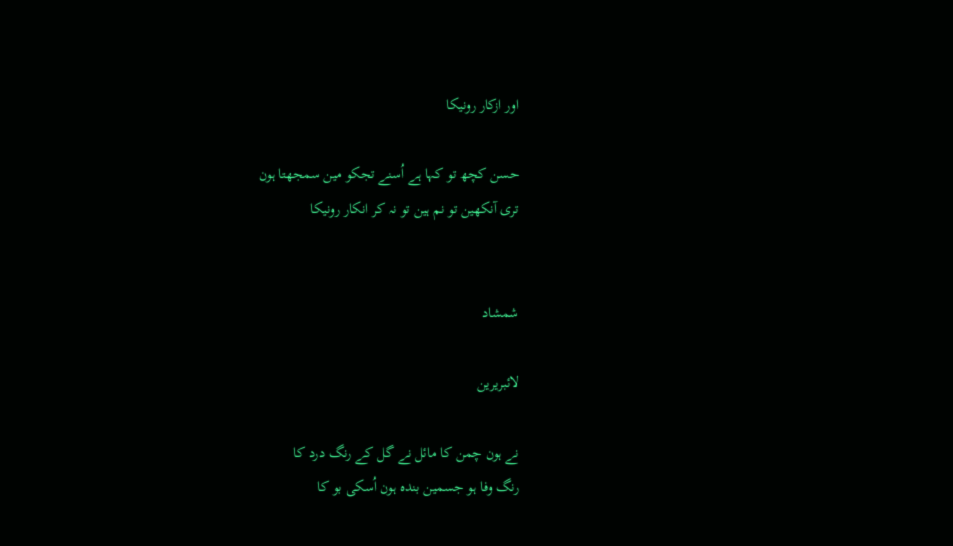اور ازکار رونیکا

حسن کچھ تو کہا ہے اُسنے تجکو مین سمجھتا ہون
تری آنکھین تو نم ہین تو نہ کر انکار رونیکا


شمشاد

لائبریرین

نے ہون چمن کا مائل نے گل کے رنگ درد کا
رنگ وفا ہو جسمین بندہ ہون اُسکی بو کا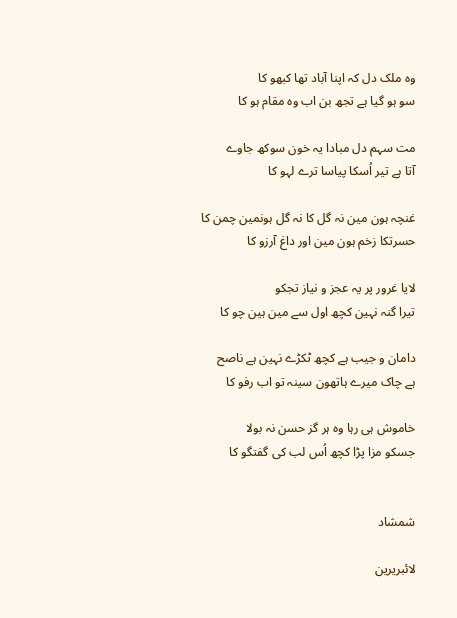وہ ملک دل کہ اپنا آباد تھا کبھو کا
سو ہو گیا ہے تجھ بن اب وہ مقام ہو کا

مت سہم دل مبادا یہ خون سوکھ جاوے
آتا ہے تیر اُسکا پیاسا ترے لہو کا

غنچہ ہون مین نہ گل کا نہ گل ہونمین چمن کا
حسرتکا زخم ہون مین اور داغ آرزو کا

لایا غرور پر یہ عجز و نیاز تجکو
تیرا گنہ نہین کچھ اول سے مین ہین چو کا

دامان و جیب ہے کچھ ٹکڑے نہین ہے ناصح
ہے چاک میرے ہاتھون سینہ تو اب رفو کا

خاموش ہی رہا وہ ہر گز حسن نہ بولا
جسکو مزا پڑا کچھ اُس لب کی گفتگو کا


شمشاد

لائبریرین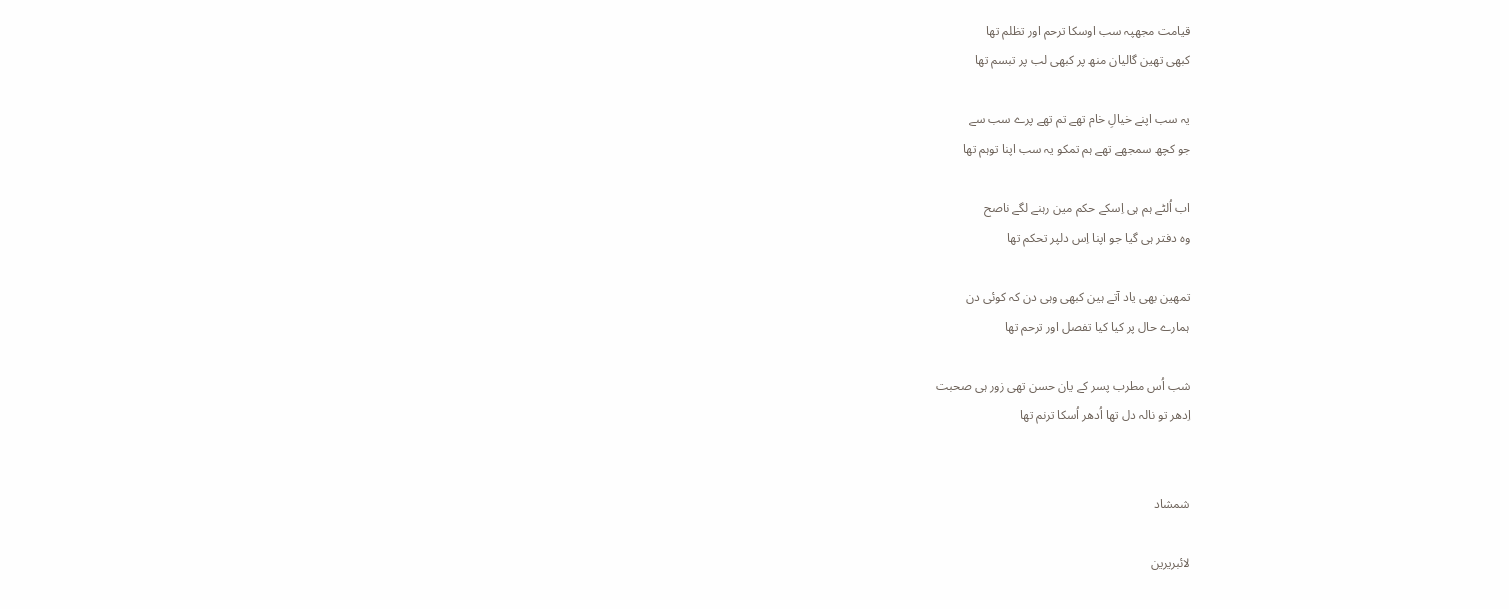قیامت مجھپہ سب اوسکا ترحم اور تظلم تھا
کبھی تھین گالیان منھ پر کبھی لب پر تبسم تھا

یہ سب اپنے خیالِ خام تھے تم تھے پرے سب سے
جو کچھ سمجھے تھے ہم تمکو یہ سب اپنا توہم تھا

اب اُلٹے ہم ہی اِسکے حکم مین رہنے لگے ناصح
وہ دفتر ہی گیا جو اپنا اِس دلپر تحکم تھا

تمھین بھی یاد آتے ہین کبھی وہی دن کہ کوئی دن
ہمارے حال پر کیا کیا تفصل اور ترحم تھا

شب اُس مطرب پسر کے یان حسن تھی زور ہی صحبت
اِدھر تو نالہ دل تھا اُدھر اُسکا ترنم تھا


شمشاد

لائبریرین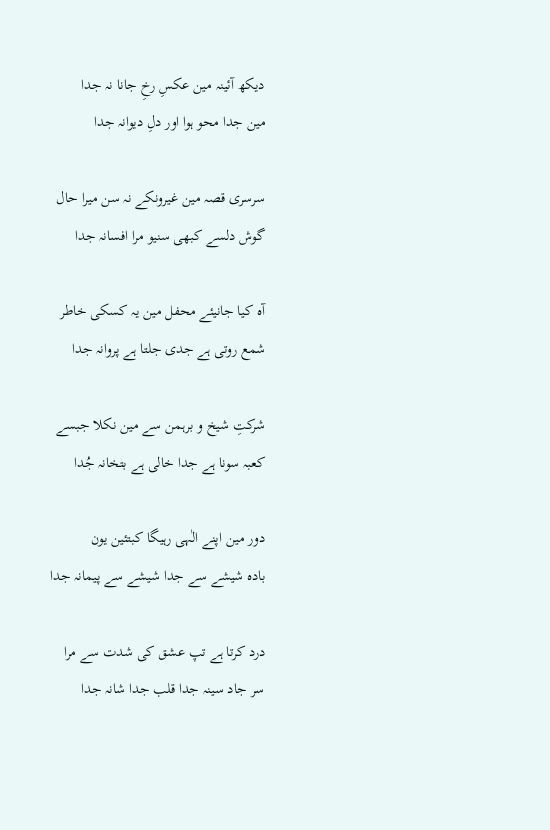دیکھ آئینہ مین عکسِ رخِ جانا نہ جدا
مین جدا محو ہوا اور دلِ دیوانہ جدا

سرسری قصہ مین غیرونکے نہ سن میرا حال
گوش دلسے کبھی سنیو مرا افسانہ جدا

آہ کیا جانیئے محفل مین یہ کسکی خاطر
شمع روتی ہے جدی جلتا ہے پروانہ جدا

شرکتِ شیخ و برہمن سے مین نکلا جبسے
کعبہ سونا ہے جدا خالی ہے بتخانہ جُدا

دور مین اپنے الٰہی رہیگا کبتئین یون
بادہ شیشے سے جدا شیشے سے پیمانہ جدا

درد کرتا ہے تپ عشق کی شدت سے مرا
سر جاد سینہ جدا قلب جدا شانہ جدا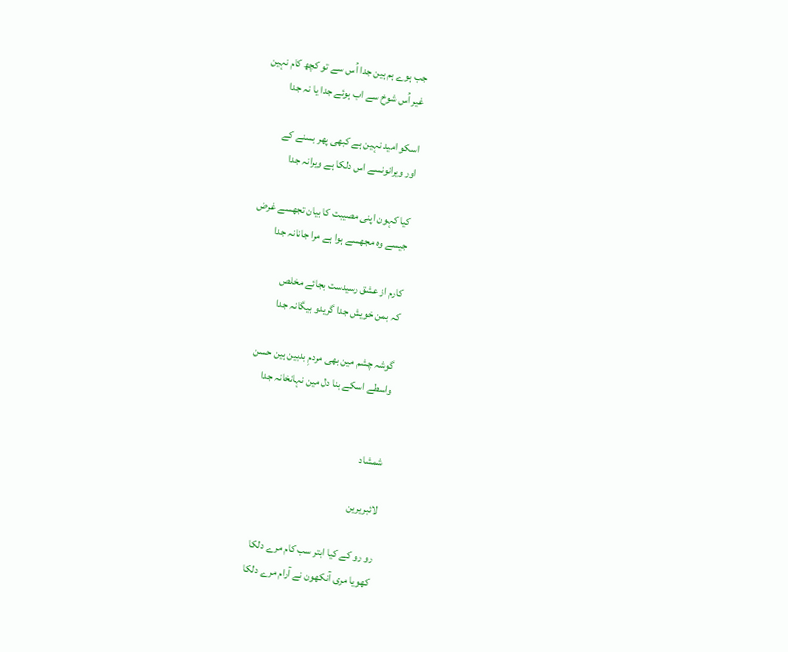جب ہوے ہم ہین جدا اُس سے تو کچھ کام نہین
غیر اُس شوخ سے اب ہوئے جدا یا نہ جدا

اسکو امید نہین ہے کبھی پھر بسنے کے
اور ویرانونسے اس دلکا ہے ویرانہ جدا

کیا کہون اپنی مصیبت کا بیان تجھسے غرض
جیسے وہ مجھسے ہوا ہے مرا جانانہ جدا

کارم از عشق رسیدست بجائے مخلص
کہ بمن خویش جدا گریدو بیگانہ جدا

گوشہ چشم مین بھی مردمِ بدبین ہین حسن
واسطے اسکے بنا دل مین نہانخانہ جدا


شمشاد

لائبریرین

رو رو کے کیا ابتر سب کام مرے دلکا
کھویا مری آنکھون نے آرام مرے دلکا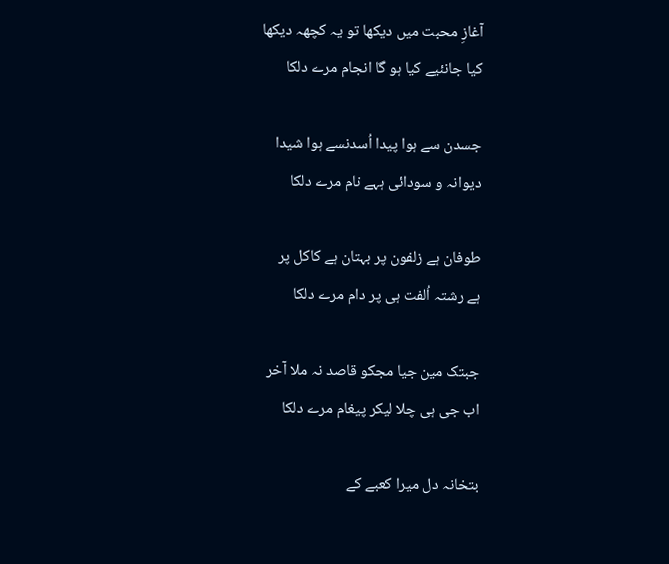آغازِ محبت میں دیکھا تو یہ کچھہ دیکھا
کیا جانئیے کیا ہو گا انجام مرے دلکا

جسدن سے ہوا پیدا اُسدنسے ہوا شیدا
دیوانہ و سودائی ہہے نام مرے دلکا

طوفان ہے زلفون پر بہتان ہے کاکل پر
ہے رشتہ اُلفت ہی پر دام مرے دلکا

جبتک مین جیا مجکو قاصد نہ ملا آخر
اب جی ہی چلا لیکر پیغام مرے دلکا

بتخانہ دل میرا کعبے کے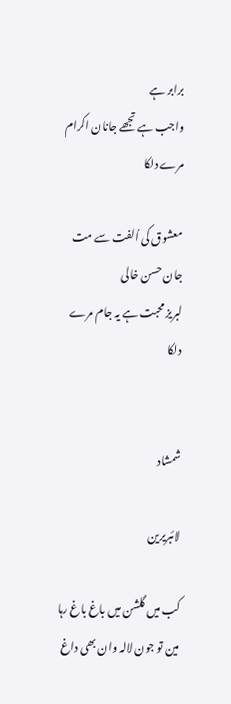برابر ہے
واجب ہے تجھے جانان اکرام مرے دلکا

معشوق کی اُلفت سے مت جان حسن خالی
لبریز محبت ہے یہ جام مرے دلکا


شمشاد

لائبریرین

کب میں گلشن میں باغ باغ رہا
مین تو جون لالہ وان بھی داغ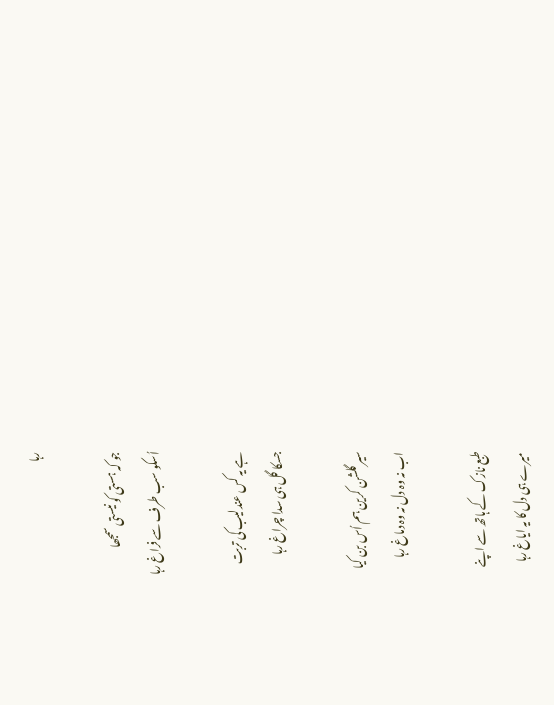رہا

جو کہ ہستی کو نیستی سمجھا
اُسکو سب طرف سے فراغ رہا

ہے یہ کس عندلیب کی تربت
جسکا گل ہی سدا چراغ رہا

سیر گلشن کرین ہم اُس بن کیا
اب نہ وہ دل نہ وہ دماغ رہا

طبع نازک کے ہاتھ سے اپنے
میرے ہی دل کا یہ ایاغ رہا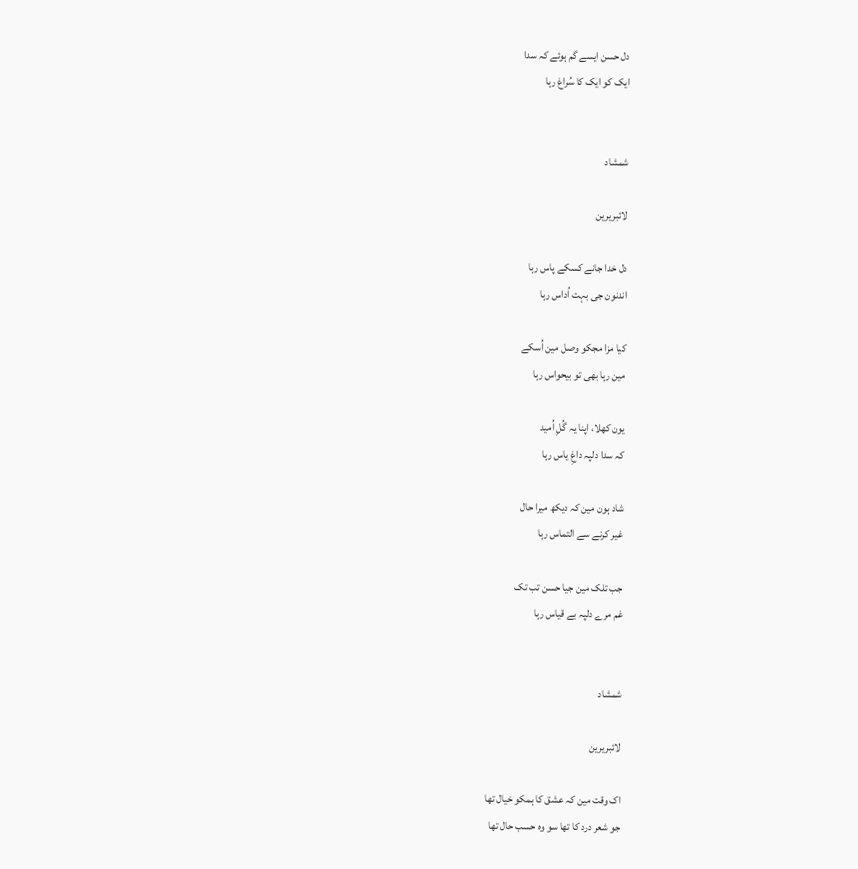دل حسن ایسے گم ہوئے کہ سدا
ایک کو ایک کا سُراغ رہا


شمشاد

لائبریرین

دل خدا جانے کسکے پاس رہا
اندنون جی بہت اُداس رہا

کیا مزا مجکو وصل مین اُسکے
مین رہا بھی تو بیحواس رہا

یون کھلا، اپنا یہ گُلِ اُمید
کہ سدا دلپہ داغِ یاس رہا

شاد ہون مین کہ دیکھ میرا حال
غیر کرنے سے التماس رہا

جب تلک مین جیا حسن تب تک
غم مرے دلپہ بے قیاس رہا


شمشاد

لائبریرین

اک وقت مین کہ عشق کا ہمکو خیال تھا
جو شعر درد کا تھا سو وہ حسب حال تھا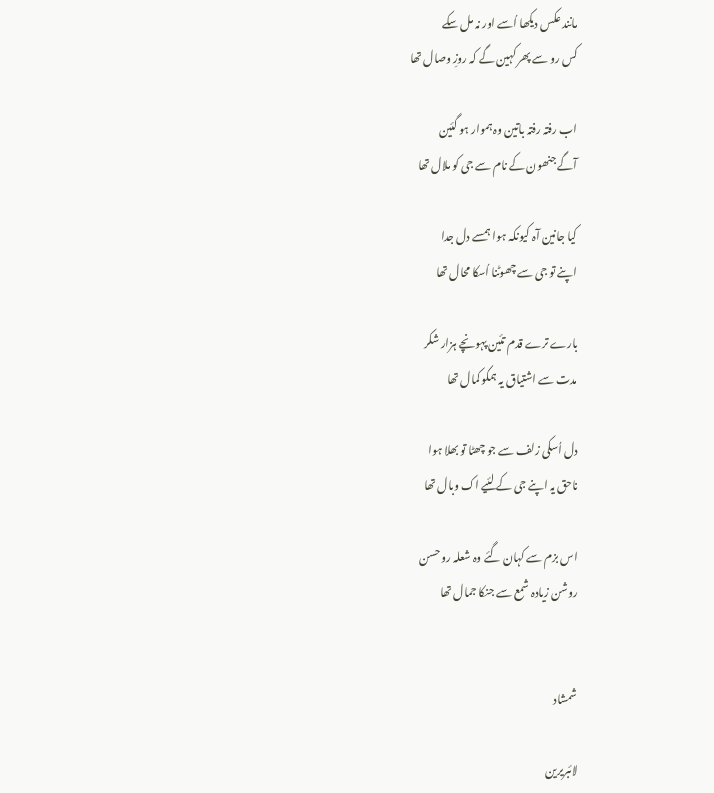مانند عکس دیکھا اُسے اور نہ مل سکے
کس رو سے پھر کہین گے کہ روزِ وصال تھا

اب رفتہ رفتہ باتین وہ ہموار ہو گئین
آگے جنھون کے نام سے جی کو ملال تھا

کیا جانین آہ کیونکہ ہوا ہمسے دل جدا
اپنے تو جی سے چھوٹنا اُسکا محال تھا

بارے ترے قدم تئین پہونچے ہزار شکر
مدت سے اشتیاق یہ ہمکو کمال تھا

دل اُسکی زلف سے جو چھٹا تو بھلا ہوا
ناحق یہ اپنے جی کے لئیے اک وبال تھا

اس بزم سے کہان گئے وہ شعلہ رو حسن
روشن زیادہ شمع سے جنکا جمال تھا


شمشاد

لائبریرین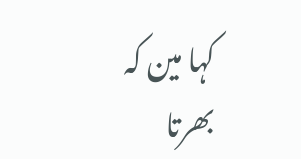کہا مین کہ بھرتا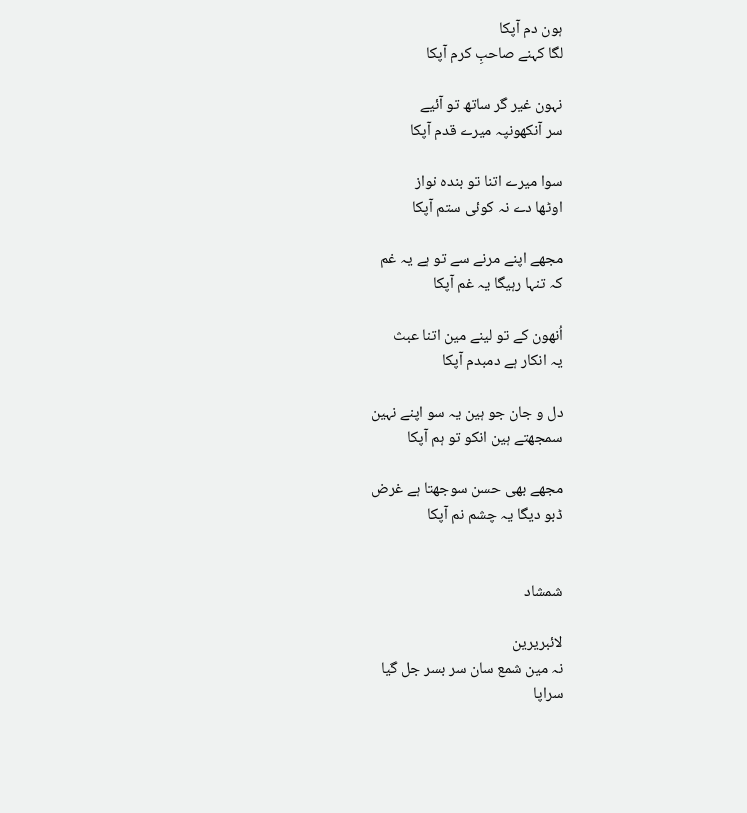ہون دم آپکا
لگا کہنے صاحبِ کرم آپکا

نہون غیر گر ساتھ تو آئیے
سر آنکھونپہ میرے قدم آپکا

سوا میرے اتنا تو بندہ نواز
اوٹھا دے نہ کوئی ستم آپکا

مجھے اپنے مرنے سے تو ہے یہ غم
کہ تنہا رہیگا یہ غم آپکا

اُنھون کے تو لینے مین اتنا عبث
یہ انکار ہے دمبدم آپکا

دل و جان جو ہین یہ سو اپنے نہین
سمجھتے ہین انکو تو ہم آپکا

مجھے بھی حسن سوجھتا ہے غرض
ڈبو دیگا یہ چشم نم آپکا


شمشاد

لائبریرین
نہ مین شمع سان سر بسر جل گیا
سراپا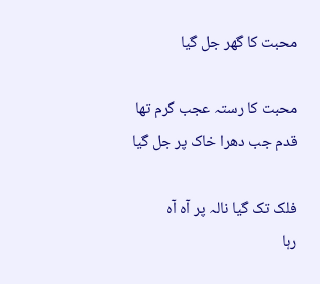محبت کا گھر جل گیا

محبت کا رستہ عجب گرم تھا
قدم جب دھرا خاک پر جل گیا

فلک تک گیا نالہ پر آہ آہ
رہا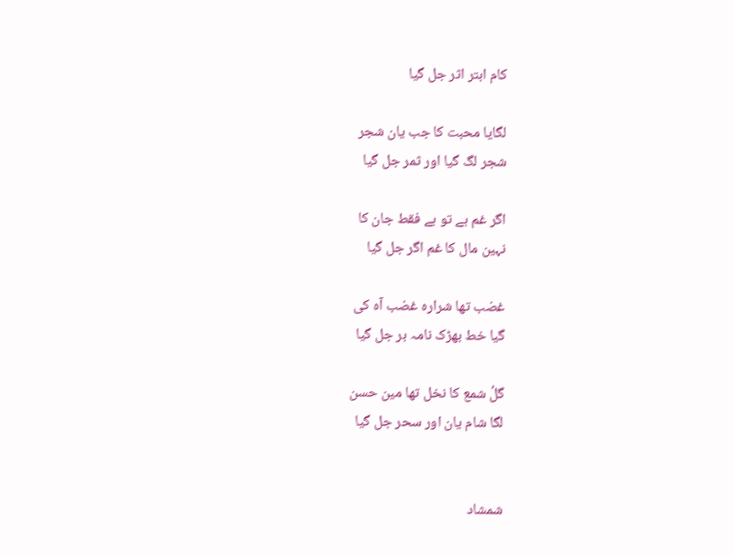کام ابتر اثر جل گیا

لگایا محبت کا جب یان شجر
شجر لگ گیا اور ثمر جل گیا

اگر غم ہے تو ہے فقط جان کا
نہین مال کا غم اگر جل گیا

غضب تھا شرارہ غضب آہ کی
گیا خط بھڑک نامہ بر جل گیا

گلُ شمع کا نخل تھا مین حسن
لگا شام یان اور سحر جل گیا


شمشاد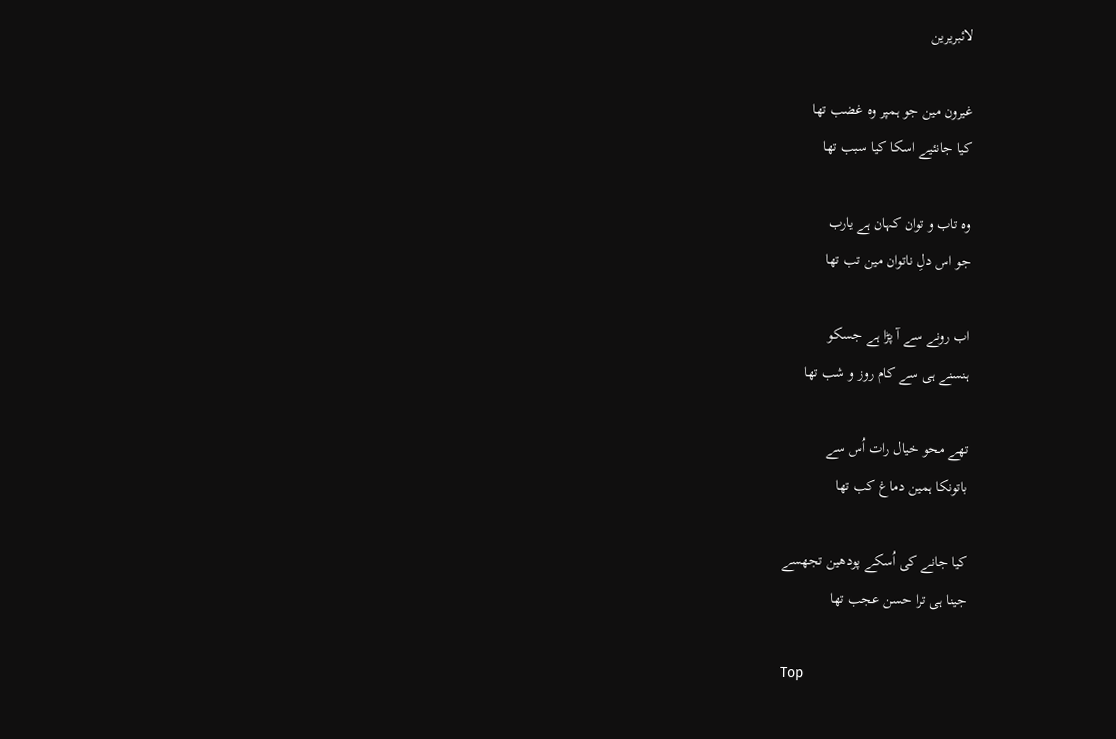لائبریرین

غیرون مین جو ہمپر وہ غضب تھا
کیا جانئیے اسکا کیا سبب تھا

وہ تاب و توان کہان ہے یارب
جو اس دلِ ناتوان مین تب تھا

اب رونے سے آ پڑا ہے جسکو
ہنسنے ہی سے کام روز و شب تھا

تھے محو خیال رات اُس سے
باتونکا ہمین دماغ کب تھا

کیا جانے کی اُسکے پودھین تجھسے
جینا ہی ترا حسن عجب تھا

Top